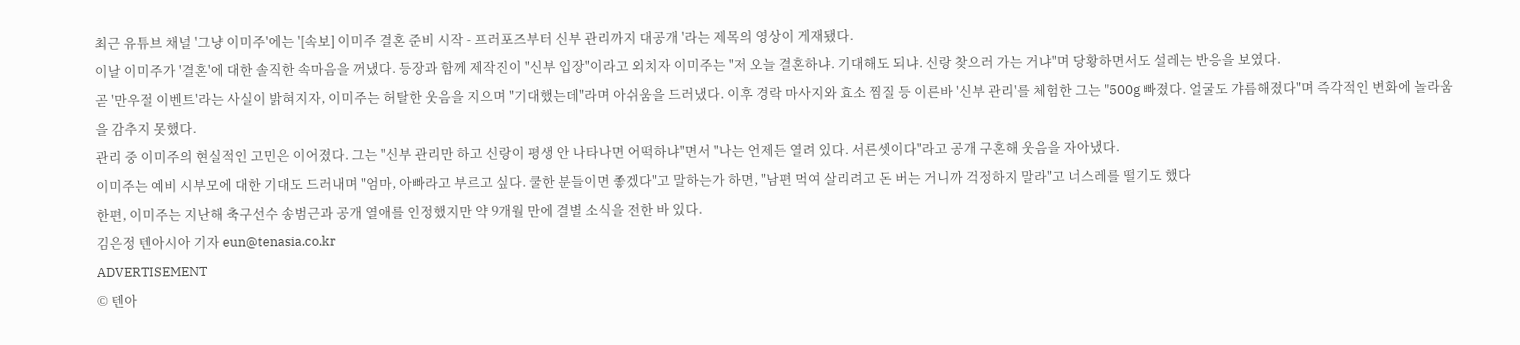최근 유튜브 채널 '그냥 이미주'에는 '[속보] 이미주 결혼 준비 시작 - 프러포즈부터 신부 관리까지 대공개 '라는 제목의 영상이 게재됐다.
이날 이미주가 '결혼'에 대한 솔직한 속마음을 꺼냈다. 등장과 함께 제작진이 "신부 입장"이라고 외치자 이미주는 "저 오늘 결혼하냐. 기대해도 되냐. 신랑 찾으러 가는 거냐"며 당황하면서도 설레는 반응을 보였다.
곧 '만우절 이벤트'라는 사실이 밝혀지자, 이미주는 허탈한 웃음을 지으며 "기대했는데"라며 아쉬움을 드러냈다. 이후 경락 마사지와 효소 찜질 등 이른바 '신부 관리'를 체험한 그는 "500g 빠졌다. 얼굴도 갸름해졌다"며 즉각적인 변화에 놀라움을 감추지 못했다.
관리 중 이미주의 현실적인 고민은 이어졌다. 그는 "신부 관리만 하고 신랑이 평생 안 나타나면 어떡하냐"면서 "나는 언제든 열려 있다. 서른셋이다"라고 공개 구혼해 웃음을 자아냈다.
이미주는 예비 시부모에 대한 기대도 드러내며 "엄마, 아빠라고 부르고 싶다. 쿨한 분들이면 좋겠다"고 말하는가 하면, "남편 먹여 살리려고 돈 버는 거니까 걱정하지 말라"고 너스레를 떨기도 했다
한편, 이미주는 지난해 축구선수 송범근과 공개 열애를 인정했지만 약 9개월 만에 결별 소식을 전한 바 있다.
김은정 텐아시아 기자 eun@tenasia.co.kr
ADVERTISEMENT
© 텐아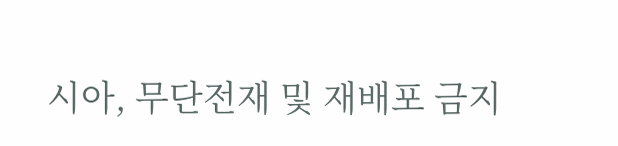시아, 무단전재 및 재배포 금지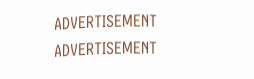ADVERTISEMENT
ADVERTISEMENT